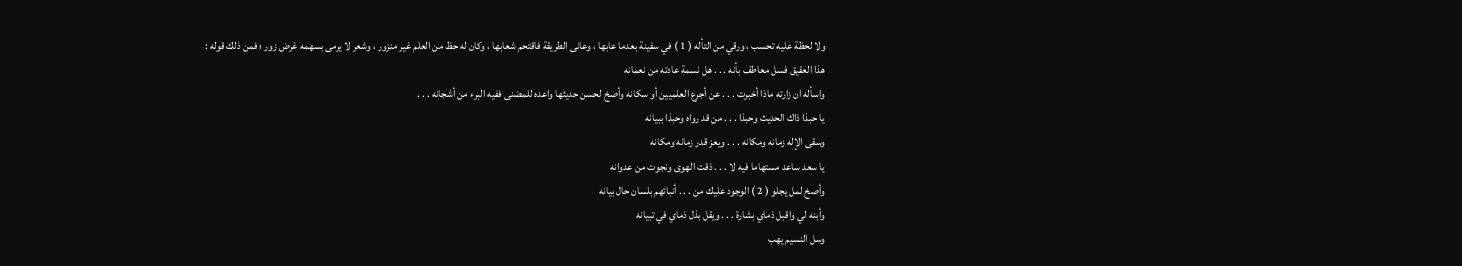ولا لحظة عليه تحسب ، ورقي من التأله ( 1 ) في سفينة بعدما عابها ، وعانى الطريقة فاقتحم شعابها ، وكان له حظ من العلم غير منزور ، وشعر لا يرمى بسهمه غرض زور ؛ فمن ذلك قوله :
هذا العقيق فسل معاطف بأنه . . . هل نسمة عادته من نعمانه
واسأله ان زارته ماذا أخبرت . . . عن أجرع العلميين أو سكانه وأصخ لحسن حديثها واعده للمضنى ففيه البرء من أشجانه . . .
يا حبذا ذاك الحديث وحبذا . . . من قد رواه وحبذا ببيانه
وسقى الإله زمانه ومكانه . . . ويعز قدر زمانه ومكانه
يا سعد ساعد مستهاما فيه لا . . . ذقت الهوى ونجوت من عدوانه
وأصخ لمل يجلو ( 2 ) الوجود عليك من . . . أنبائهم بلسان حال بيانه
وأبنه لي واقبل ذماي بشارة . . . ويقل بذل ذماي في تبيانه
وسل النسيم يهب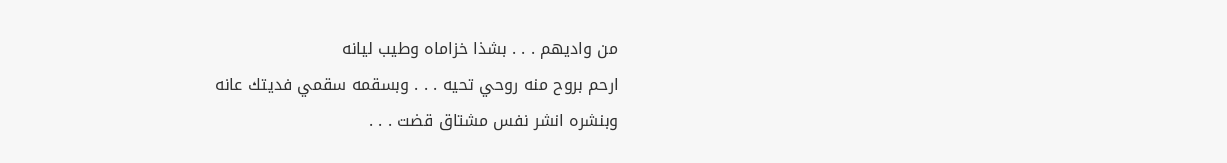من واديهم . . . بشذا خزاماه وطيب ليانه
ارحم بروح منه روحي تحيه . . . وبسقمه سقمي فديتك عانه
وبنشره انشر نفس مشتاق قضت . . .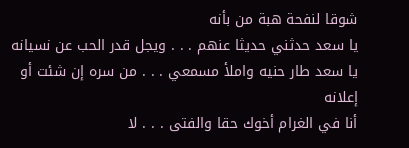شوقا لنفحة هبة من بأنه
يا سعد حدثني حديثا عنهم . . . ويجل قدر الحب عن نسيانه
يا سعد طار حنيه واملأ مسمعي . . . من سره إن شئت أو إعلانه
أنا في الغرام أخوك حقا والفتى . . . لا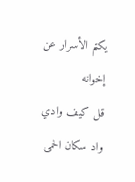يكتم الأسرار عن إخوانه
قل كيف وادي واد سكان الحمى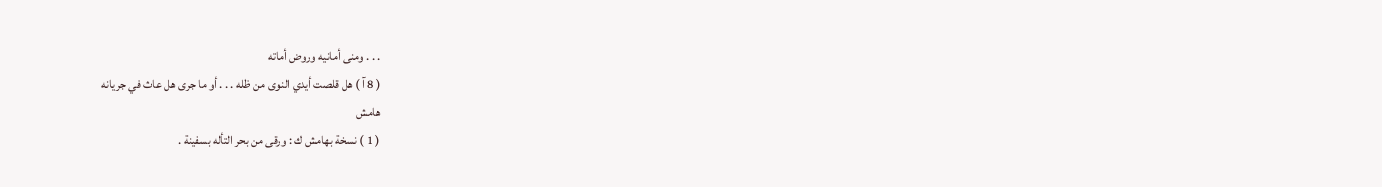. . . ومنى أمانيه وروض أماته
( 8 آ ) هل قلصت أيدي النوى من ظله . . . أو ما جرى هل عاث في جريانه
هامش
( 1 ) نسخة بهامش ك : ورقى من بحر التأله بسفينة .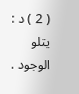( 2 ) د : يتلو الوجود .